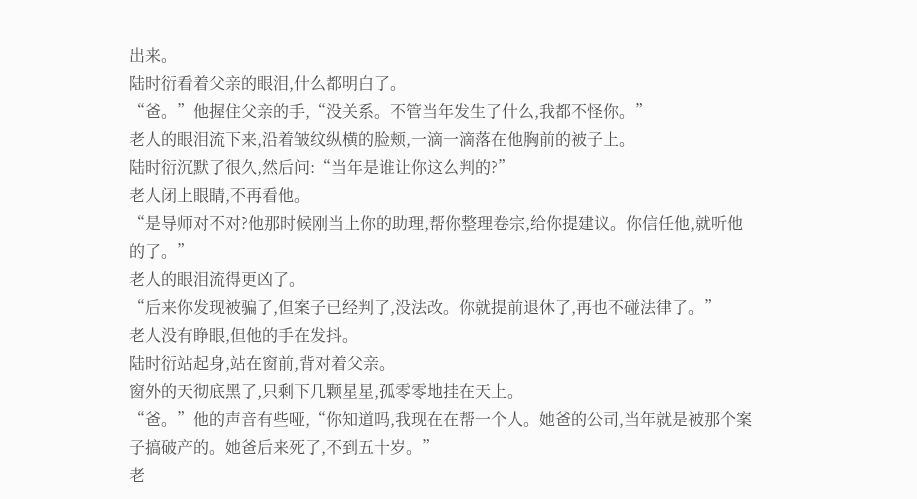出来。
陆时衍看着父亲的眼泪,什么都明白了。
“爸。”他握住父亲的手,“没关系。不管当年发生了什么,我都不怪你。”
老人的眼泪流下来,沿着皱纹纵横的脸颊,一滴一滴落在他胸前的被子上。
陆时衍沉默了很久,然后问:“当年是谁让你这么判的?”
老人闭上眼睛,不再看他。
“是导师对不对?他那时候刚当上你的助理,帮你整理卷宗,给你提建议。你信任他,就听他的了。”
老人的眼泪流得更凶了。
“后来你发现被骗了,但案子已经判了,没法改。你就提前退休了,再也不碰法律了。”
老人没有睁眼,但他的手在发抖。
陆时衍站起身,站在窗前,背对着父亲。
窗外的天彻底黑了,只剩下几颗星星,孤零零地挂在天上。
“爸。”他的声音有些哑,“你知道吗,我现在在帮一个人。她爸的公司,当年就是被那个案子搞破产的。她爸后来死了,不到五十岁。”
老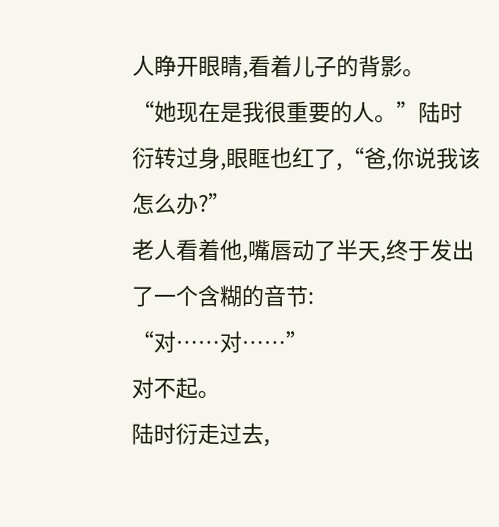人睁开眼睛,看着儿子的背影。
“她现在是我很重要的人。”陆时衍转过身,眼眶也红了,“爸,你说我该怎么办?”
老人看着他,嘴唇动了半天,终于发出了一个含糊的音节:
“对……对……”
对不起。
陆时衍走过去,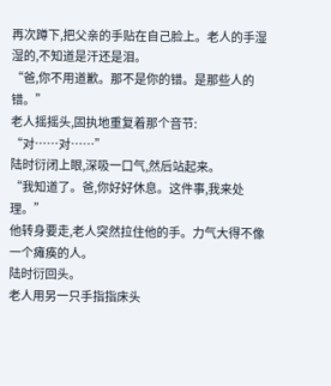再次蹲下,把父亲的手贴在自己脸上。老人的手湿湿的,不知道是汗还是泪。
“爸,你不用道歉。那不是你的错。是那些人的错。”
老人摇摇头,固执地重复着那个音节:
“对……对……”
陆时衍闭上眼,深吸一口气,然后站起来。
“我知道了。爸,你好好休息。这件事,我来处理。”
他转身要走,老人突然拉住他的手。力气大得不像一个瘫痪的人。
陆时衍回头。
老人用另一只手指指床头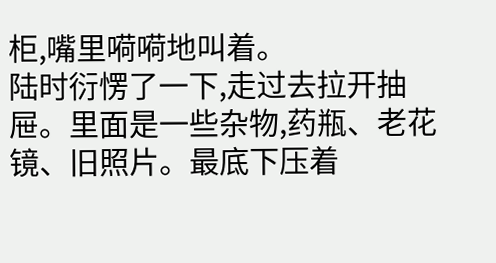柜,嘴里嗬嗬地叫着。
陆时衍愣了一下,走过去拉开抽屉。里面是一些杂物,药瓶、老花镜、旧照片。最底下压着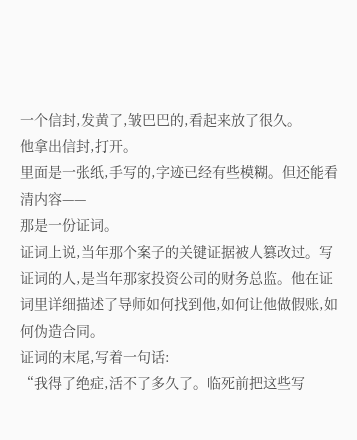一个信封,发黄了,皱巴巴的,看起来放了很久。
他拿出信封,打开。
里面是一张纸,手写的,字迹已经有些模糊。但还能看清内容——
那是一份证词。
证词上说,当年那个案子的关键证据被人篡改过。写证词的人,是当年那家投资公司的财务总监。他在证词里详细描述了导师如何找到他,如何让他做假账,如何伪造合同。
证词的末尾,写着一句话:
“我得了绝症,活不了多久了。临死前把这些写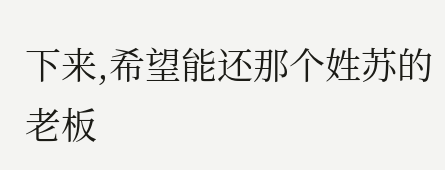下来,希望能还那个姓苏的老板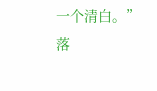一个清白。”
落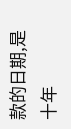款的日期,是十年